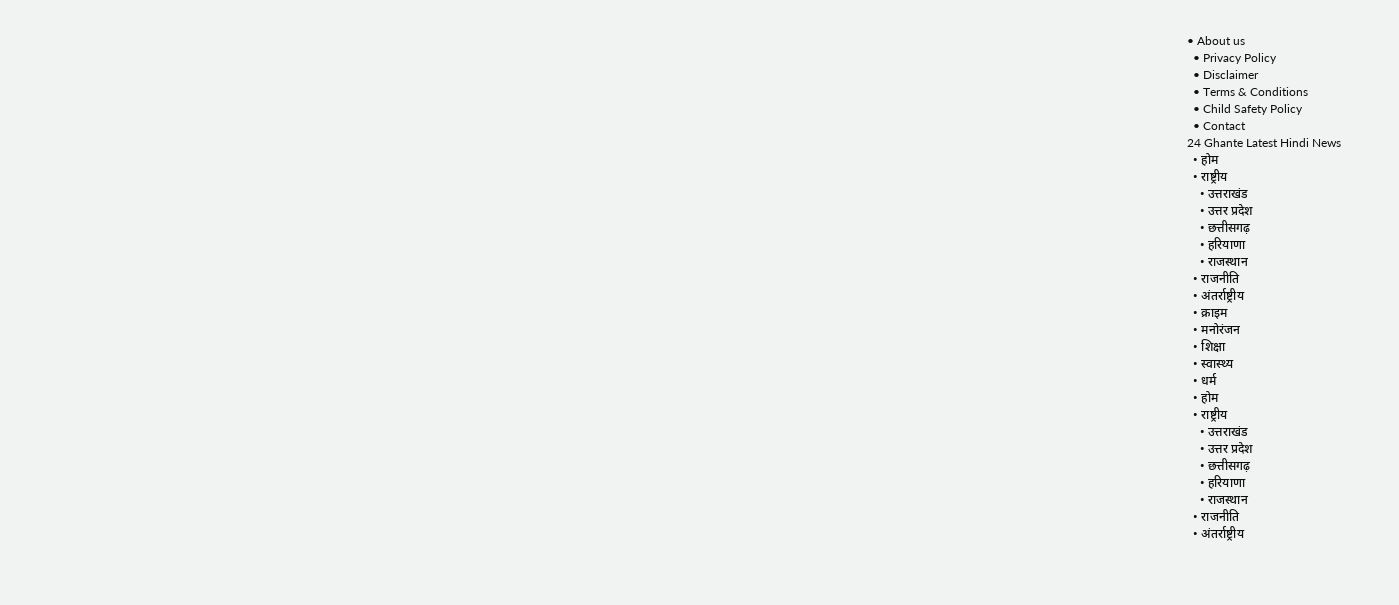• About us
  • Privacy Policy
  • Disclaimer
  • Terms & Conditions
  • Child Safety Policy
  • Contact
24 Ghante Latest Hindi News
  • होम
  • राष्ट्रीय
    • उत्तराखंड
    • उत्तर प्रदेश
    • छत्तीसगढ़
    • हरियाणा
    • राजस्थान
  • राजनीति
  • अंतर्राष्ट्रीय
  • क्राइम
  • मनोरंजन
  • शिक्षा
  • स्वास्थ्य
  • धर्म
  • होम
  • राष्ट्रीय
    • उत्तराखंड
    • उत्तर प्रदेश
    • छत्तीसगढ़
    • हरियाणा
    • राजस्थान
  • राजनीति
  • अंतर्राष्ट्रीय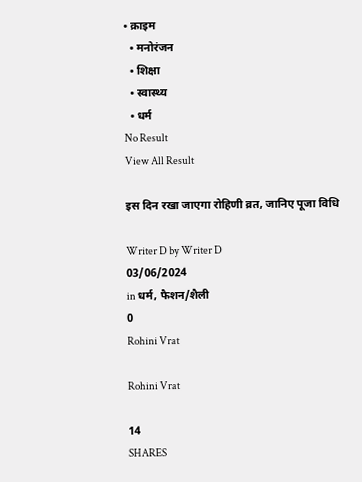• क्राइम
  • मनोरंजन
  • शिक्षा
  • स्वास्थ्य
  • धर्म
No Result
View All Result

इस दिन रखा जाएगा रोहिणी व्रत, जानिए पूजा विधि

Writer D by Writer D
03/06/2024
in धर्म, फैशन/शैली
0
Rohini Vrat

Rohini Vrat

14
SHARES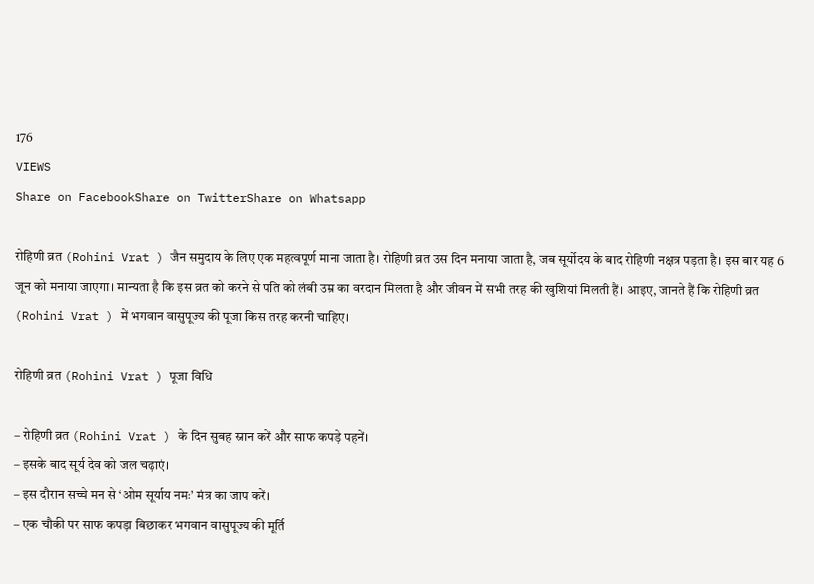176
VIEWS
Share on FacebookShare on TwitterShare on Whatsapp

रोहिणी व्रत (Rohini Vrat ) जैन समुदाय के लिए एक महत्वपूर्ण माना जाता है। रोहिणी व्रत उस दिन मनाया जाता है, जब सूर्योदय के बाद रोहिणी नक्षत्र पड़ता है। इस बार यह 6 जून को मनाया जाएगा। मान्यता है कि इस व्रत को करने से पति को लंबी उम्र का वरदान मिलता है और जीवन में सभी तरह की खुशियां मिलती हैं। आइए, जानते हैं कि रोहिणी व्रत (Rohini Vrat ) में भगवान वासुपूज्य की पूजा किस तरह करनी चाहिए।

रोहिणी व्रत (Rohini Vrat ) पूजा विधि

– रोहिणी व्रत (Rohini Vrat ) के दिन सुबह स्नान करें और साफ कपड़े पहनें।
– इसके बाद सूर्य देव को जल चढ़ाएं।
– इस दौरान सच्चे मन से ‘ओम सूर्याय नमः’ मंत्र का जाप करें।
– एक चौकी पर साफ कपड़ा बिछाकर भगवान वासुपूज्य की मूर्ति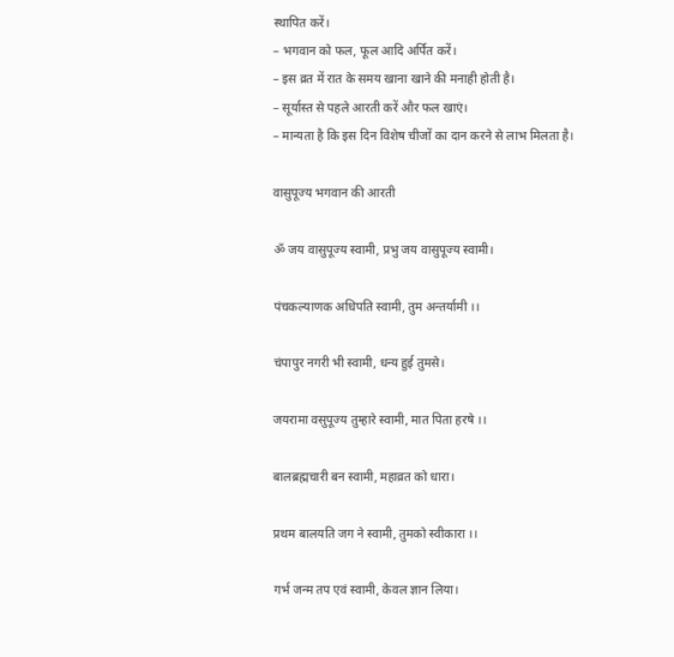स्थापित करें।
– भगवान को फल, फूल आदि अर्पित करें।
– इस व्रत में रात के समय खाना खाने की मनाही होती है।
– सूर्यास्त से पहले आरती करें और फल खाएं।
– मान्यता है कि इस दिन विशेष चीजों का दान करने से लाभ मिलता है।

वासुपूज्य भगवान की आरती

ॐ जय वासुपूज्य स्वामी, प्रभु जय वासुपूज्य स्वामी।

पंचकल्याणक अधिपति स्वामी, तुम अन्तर्यामी ।।

चंपापुर नगरी भी स्वामी, धन्य हुई तुमसे।

जयरामा वसुपूज्य तुम्हारे स्वामी, मात पिता हरषे ।।

बालब्रह्मचारी बन स्वामी, महाव्रत को धारा।

प्रथम बालयति जग ने स्वामी, तुमको स्वीकारा ।।

गर्भ जन्म तप एवं स्वामी, केवल ज्ञान लिया।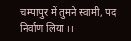चम्पापुर में तुमने स्वामी, पद निर्वाण लिया ।।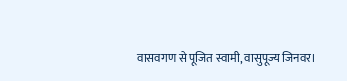वासवगण से पूजित स्वामी, वासुपूज्य जिनवर।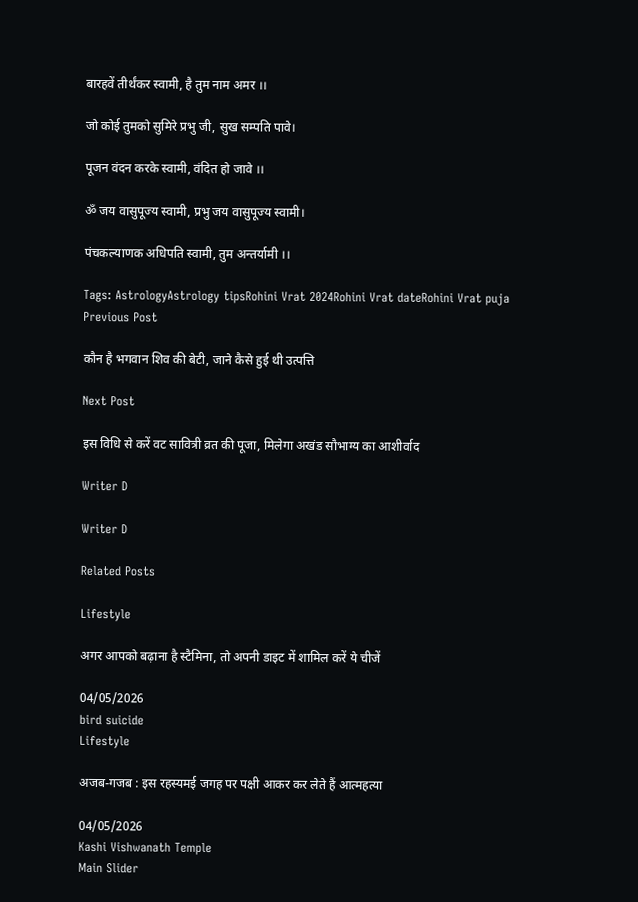बारहवें तीर्थंकर स्वामी, है तुम नाम अमर ।।

जो कोई तुमको सुमिरे प्रभु जी, सुख सम्पति पावे।

पूजन वंदन करके स्वामी, वंदित हो जावे ।।

ॐ जय वासुपूज्य स्वामी, प्रभु जय वासुपूज्य स्वामी।

पंचकल्याणक अधिपति स्वामी, तुम अन्तर्यामी ।।

Tags: AstrologyAstrology tipsRohini Vrat 2024Rohini Vrat dateRohini Vrat puja
Previous Post

कौन है भगवान शिव की बेटी, जाने कैसे हुई थी उत्पत्ति

Next Post

इस विधि से करें वट सावित्री व्रत की पूजा, मिलेगा अखंड सौभाग्य का आशीर्वाद

Writer D

Writer D

Related Posts

Lifestyle

अगर आपको बढ़ाना है स्टैमिना, तो अपनी डाइट में शामिल करें ये चीजें

04/05/2026
bird suicide
Lifestyle

अजब-गजब : इस रहस्यमई जगह पर पक्षी आकर कर लेते हैं आत्महत्या

04/05/2026
Kashi Vishwanath Temple
Main Slider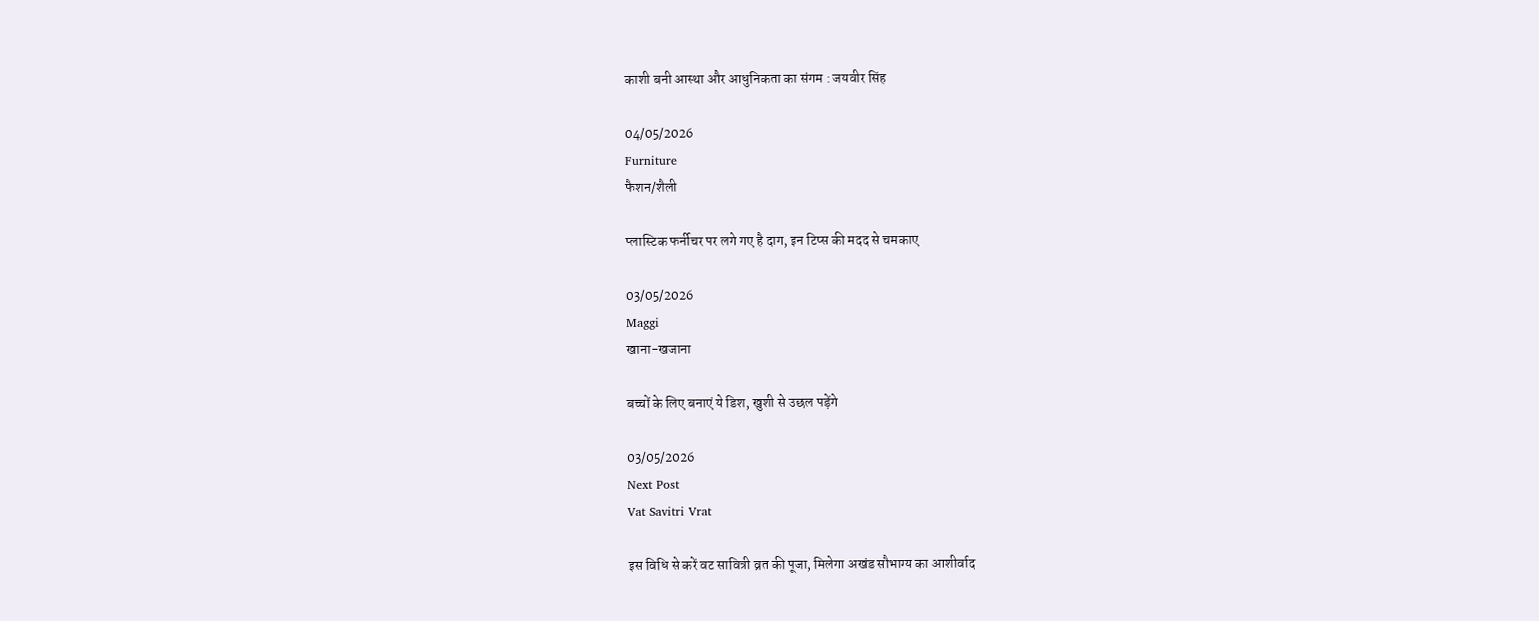काशी बनी आस्था और आधुनिकता का संगम : जयवीर सिंह

04/05/2026
Furniture
फैशन/शैली

प्लास्टिक फर्नीचर पर लगे गए है दाग, इन टिप्स की मदद से चमकाए

03/05/2026
Maggi
खाना-खजाना

बच्चों के लिए बनाएं ये डिश, खुशी से उछल पड़ेंगे

03/05/2026
Next Post
Vat Savitri Vrat

इस विधि से करें वट सावित्री व्रत की पूजा, मिलेगा अखंड सौभाग्य का आशीर्वाद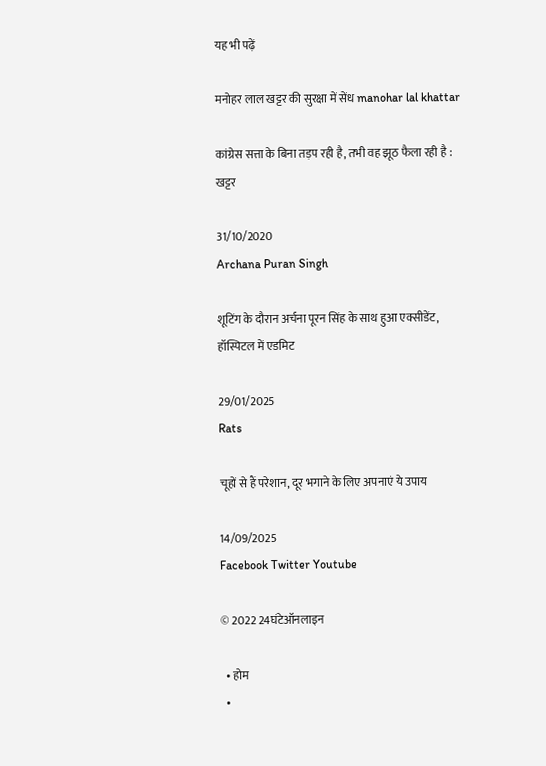यह भी पढ़ें

मनोहर लाल खट्टर की सुरक्षा में सेंध manohar lal khattar

कांग्रेस सत्ता के बिना तड़प रही है, तभी वह झूठ फैला रही है : खट्टर

31/10/2020
Archana Puran Singh

शूटिंग के दौरान अर्चना पूरन सिंह के साथ हुआ एक्सीडेंट, हॉस्पिटल में एडमिट

29/01/2025
Rats

चूहों से हैं परेशान, दूर भगाने के लिए अपनाएं ये उपाय

14/09/2025
Facebook Twitter Youtube

© 2022 24घंटेऑनलाइन

  • होम
  •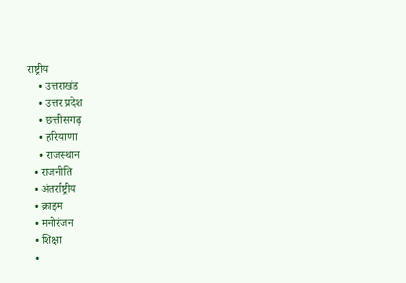राष्ट्रीय
    • उत्तराखंड
    • उत्तर प्रदेश
    • छत्तीसगढ़
    • हरियाणा
    • राजस्थान
  • राजनीति
  • अंतर्राष्ट्रीय
  • क्राइम
  • मनोरंजन
  • शिक्षा
  •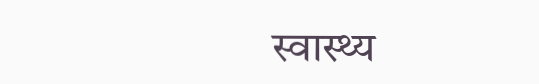स्वास्थ्य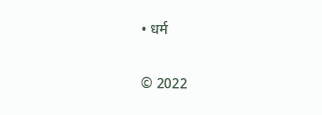• धर्म

© 2022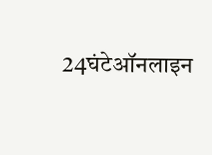24घंटेऑनलाइन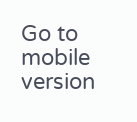Go to mobile version